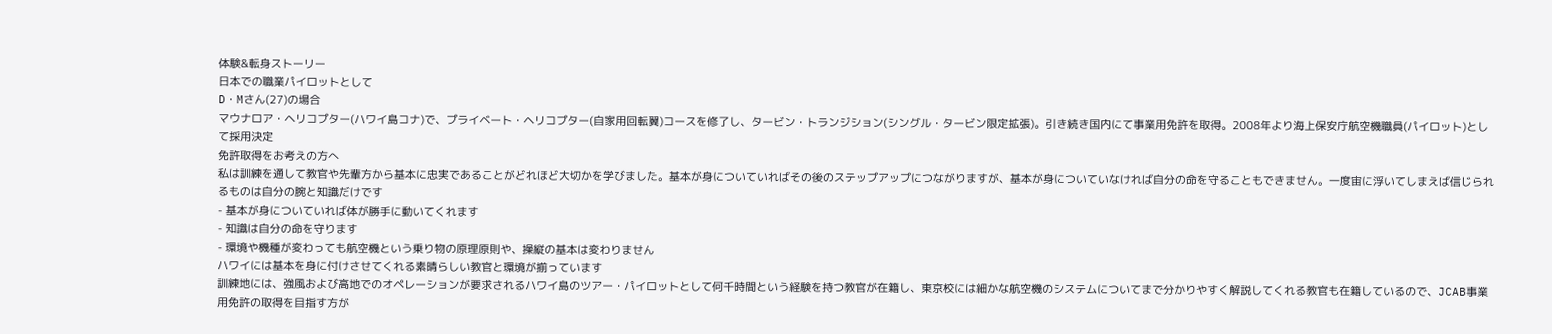体験&転身ストーリー
日本での職業パイロットとして
D・Mさん(27)の場合
マウナロア・ヘリコプター(ハワイ島コナ)で、プライベート・ヘリコプター(自家用回転翼)コースを修了し、タービン・トランジション(シングル・タービン限定拡張)。引き続き国内にて事業用免許を取得。2008年より海上保安庁航空機職員(パイロット)として採用決定
免許取得をお考えの方へ
私は訓練を通して教官や先輩方から基本に忠実であることがどれほど大切かを学びました。基本が身についていればその後のステップアップにつながりますが、基本が身についていなければ自分の命を守ることもできません。一度宙に浮いてしまえば信じられるものは自分の腕と知識だけです
- 基本が身についていれば体が勝手に動いてくれます
- 知識は自分の命を守ります
- 環境や機種が変わっても航空機という乗り物の原理原則や、操縦の基本は変わりません
ハワイには基本を身に付けさせてくれる素晴らしい教官と環境が揃っています
訓練地には、強風および高地でのオペレーションが要求されるハワイ島のツアー・パイロットとして何千時間という経験を持つ教官が在籍し、東京校には細かな航空機のシステムについてまで分かりやすく解説してくれる教官も在籍しているので、JCAB事業用免許の取得を目指す方が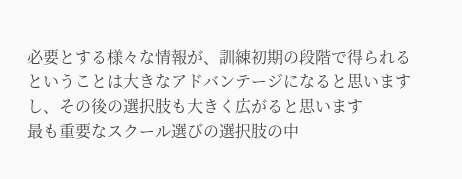必要とする様々な情報が、訓練初期の段階で得られるということは大きなアドバンテージになると思いますし、その後の選択肢も大きく広がると思います
最も重要なスクール選びの選択肢の中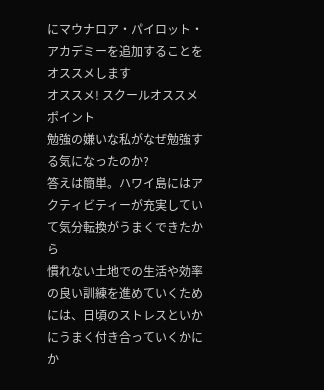にマウナロア・パイロット・アカデミーを追加することをオススメします
オススメ! スクールオススメポイント
勉強の嫌いな私がなぜ勉強する気になったのか?
答えは簡単。ハワイ島にはアクティビティーが充実していて気分転換がうまくできたから
慣れない土地での生活や効率の良い訓練を進めていくためには、日頃のストレスといかにうまく付き合っていくかにか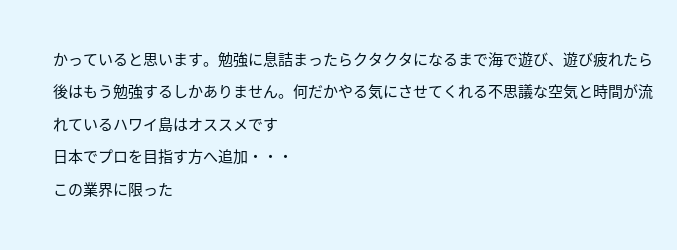かっていると思います。勉強に息詰まったらクタクタになるまで海で遊び、遊び疲れたら後はもう勉強するしかありません。何だかやる気にさせてくれる不思議な空気と時間が流れているハワイ島はオススメです
日本でプロを目指す方へ追加・・・
この業界に限った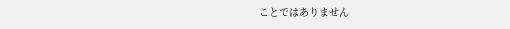ことではありません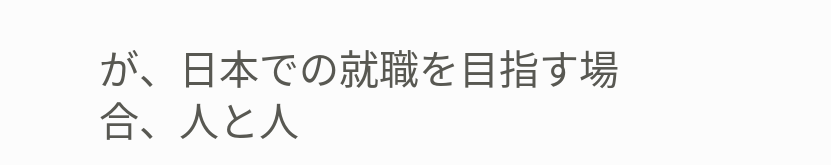が、日本での就職を目指す場合、人と人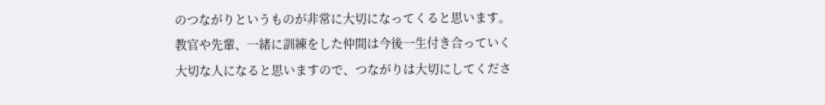のつながりというものが非常に大切になってくると思います。教官や先輩、一緒に訓練をした仲間は今後一生付き合っていく大切な人になると思いますので、つながりは大切にしてくださ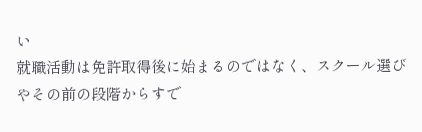い
就職活動は免許取得後に始まるのではなく、スクール選びやその前の段階からすで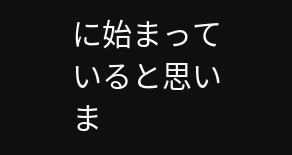に始まっていると思いま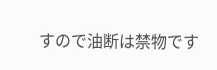すので油断は禁物です